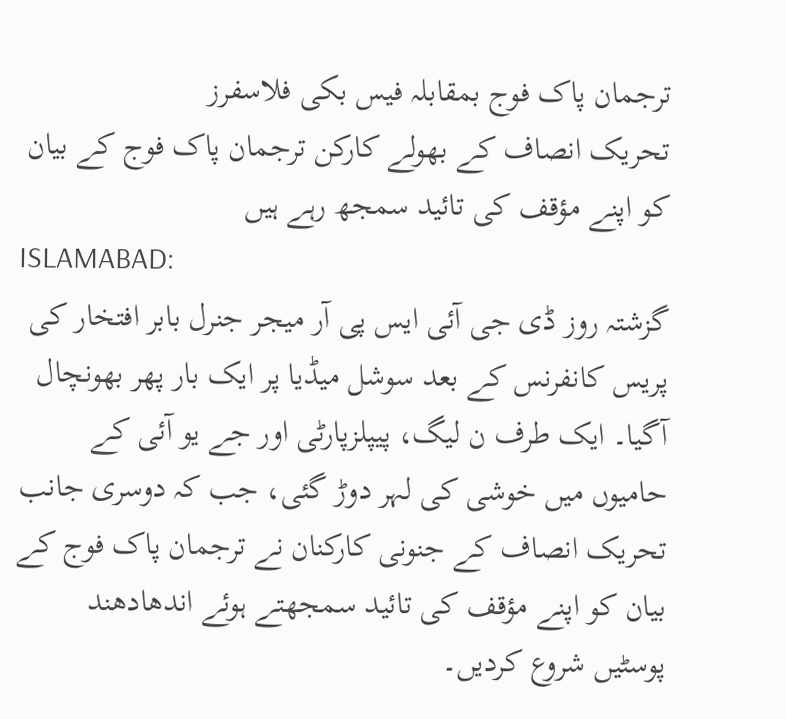ترجمان پاک فوج بمقابلہ فیس بکی فلاسفرز
تحریک انصاف کے بھولے کارکن ترجمان پاک فوج کے بیان کو اپنے مؤقف کی تائید سمجھ رہے ہیں
ISLAMABAD:
گزشتہ روز ڈی جی آئی ایس پی آر میجر جنرل بابر افتخار کی پریس کانفرنس کے بعد سوشل میڈیا پر ایک بار پھر بھونچال آگیا۔ ایک طرف ن لیگ، پیپلزپارٹی اور جے یو آئی کے حامیوں میں خوشی کی لہر دوڑ گئی، جب کہ دوسری جانب تحریک انصاف کے جنونی کارکنان نے ترجمان پاک فوج کے بیان کو اپنے مؤقف کی تائید سمجھتے ہوئے اندھادھند پوسٹیں شروع کردیں۔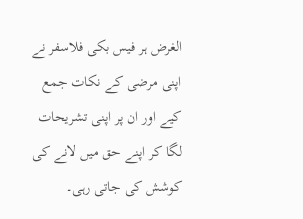الغرض ہر فیس بکی فلاسفر نے اپنی مرضی کے نکات جمع کیے اور ان پر اپنی تشریحات لگا کر اپنے حق میں لانے کی کوشش کی جاتی رہی۔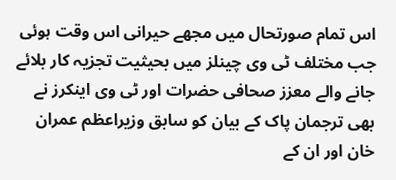اس تمام صورتحال میں مجھے حیرانی اس وقت ہوئی جب مختلف ٹی وی چینلز میں بحیثیت تجزیہ کار بلائے جانے والے معزز صحافی حضرات اور ٹی وی اینکرز نے بھی ترجمان پاک کے بیان کو سابق وزیراعظم عمران خان اور ان کے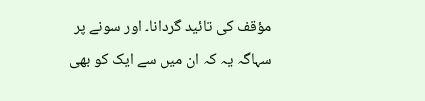مؤقف کی تائید گردانا۔ اور سونے پر سہاگہ یہ کہ ان میں سے ایک کو بھی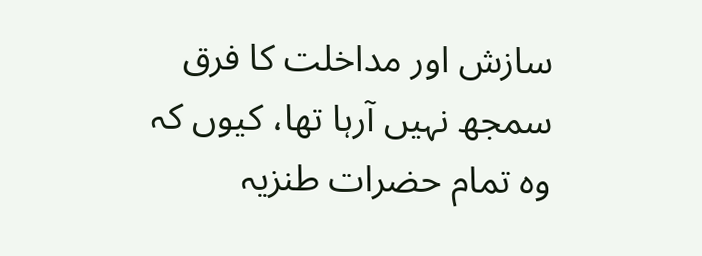سازش اور مداخلت کا فرق سمجھ نہیں آرہا تھا، کیوں کہ وہ تمام حضرات طنزیہ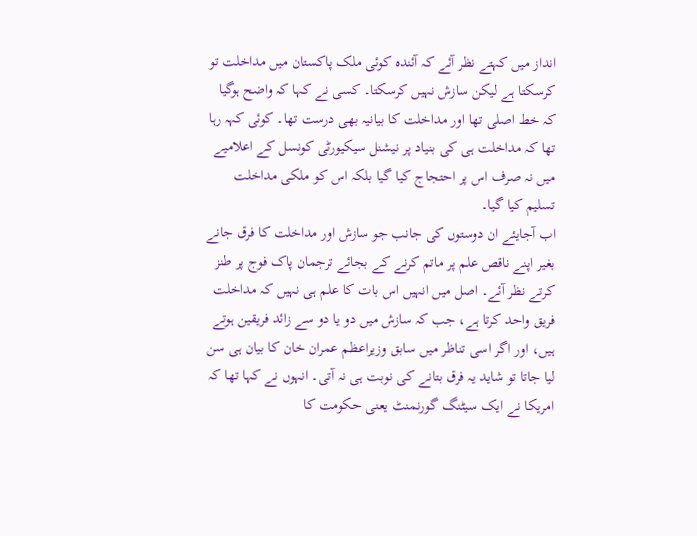انداز میں کہتے نظر آئے کہ آئندہ کوئی ملک پاکستان میں مداخلت تو کرسکتا ہے لیکن سازش نہیں کرسکتا۔ کسی نے کہا کہ واضح ہوگیا کہ خط اصلی تھا اور مداخلت کا بیانیہ بھی درست تھا۔ کوئی کہہ رہا تھا کہ مداخلت ہی کی بنیاد پر نیشنل سیکیورٹی کونسل کے اعلامیے میں نہ صرف اس پر احتجاج کیا گیا بلکہ اس کو ملکی مداخلت تسلیم کیا گیا۔
اب آجایئے ان دوستوں کی جانب جو سازش اور مداخلت کا فرق جانے بغیر اپنے ناقص علم پر ماتم کرنے کے بجائے ترجمان پاک فوج پر طنز کرتے نظر آئے۔ اصل میں انہیں اس بات کا علم ہی نہیں کہ مداخلت فریق واحد کرتا ہے، جب کہ سازش میں دو یا دو سے زائد فریقین ہوتے ہیں، اور اگر اسی تناظر میں سابق وزیراعظم عمران خان کا بیان ہی سن لیا جاتا تو شاید یہ فرق بتانے کی نوبت ہی نہ آتی۔ انہوں نے کہا تھا کہ امریکا نے ایک سیٹنگ گورنمنٹ یعنی حکومت کا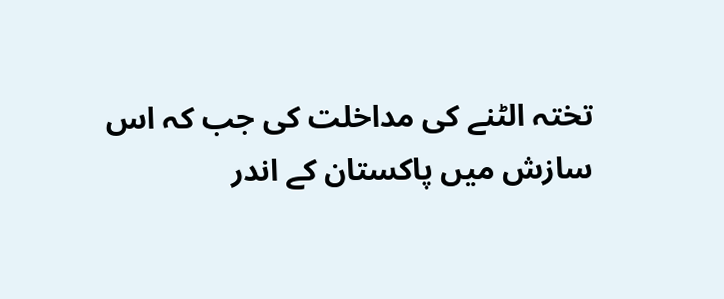تختہ الٹنے کی مداخلت کی جب کہ اس سازش میں پاکستان کے اندر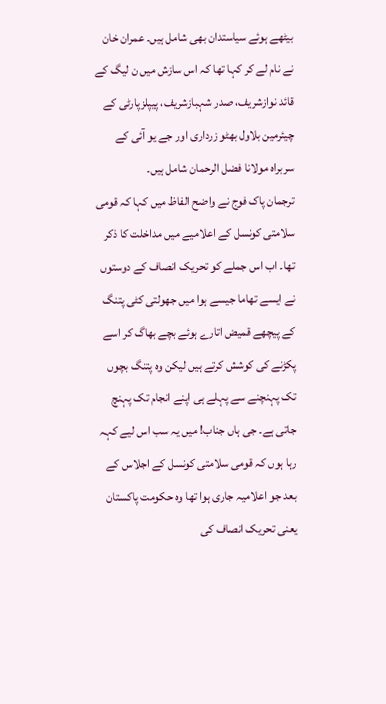بیٹھے ہوئے سیاستدان بھی شامل ہیں۔ عمران خان نے نام لے کر کہا تھا کہ اس سازش میں ن لیگ کے قائد نوازشریف، صدر شہبازشریف، پیپلزپارٹی کے چیئرمین بلاول بھٹو زرداری اور جے یو آئی کے سربراہ مولانا فضل الرحمان شامل ہیں۔
ترجمان پاک فوج نے واضح الفاظ میں کہا کہ قومی سلامتی کونسل کے اعلامیے میں مداخلت کا ذکر تھا۔ اب اس جملے کو تحریک انصاف کے دوستوں نے ایسے تھاما جیسے ہوا میں جھولتی کٹی پتنگ کے پیچھے قمیض اتارے ہوئے بچے بھاگ کر اسے پکڑنے کی کوشش کرتے ہیں لیکن وہ پتنگ بچوں تک پہنچنے سے پہلے ہی اپنے انجام تک پہنچ جاتی ہے۔ جی ہاں جناب! میں یہ سب اس لیے کہہ رہا ہوں کہ قومی سلامتی کونسل کے اجلاس کے بعد جو اعلامیہ جاری ہوا تھا وہ حکومت پاکستان یعنی تحریک انصاف کی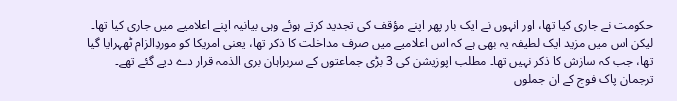حکومت نے جاری کیا تھا، اور انہوں نے ایک بار پھر اپنے مؤقف کی تجدید کرتے ہوئے وہی بیانیہ اپنے اعلامیے میں جاری کیا تھا۔ لیکن اس میں مزید ایک لطیفہ یہ بھی ہے کہ اس اعلامیے میں صرف مداخلت کا ذکر تھا، یعنی امریکا کو موردِالزام ٹھہرایا گیا تھا، جب کہ سازش کا ذکر نہیں تھا۔ مطلب اپوزیشن کی 3 بڑی جماعتوں کے سربراہان بری الذمہ قرار دے دیے گئے تھے۔
ترجمان پاک فوج کے ان جملوں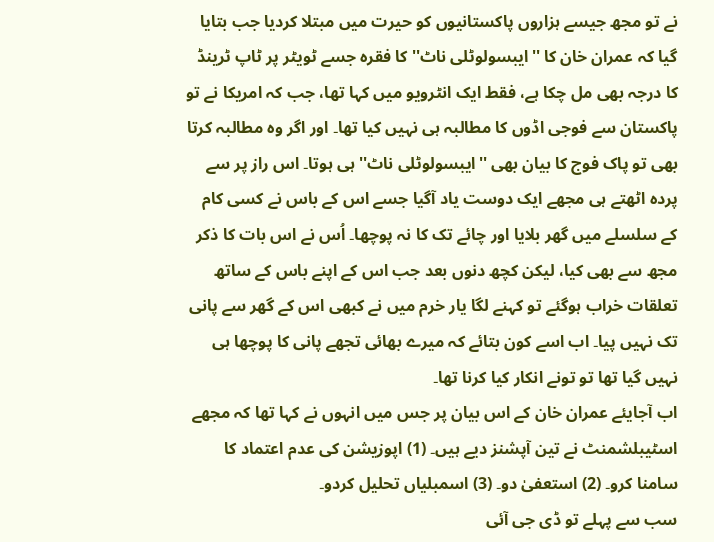نے تو مجھ جیسے ہزاروں پاکستانیوں کو حیرت میں مبتلا کردیا جب بتایا گیا کہ عمران خان کا ''ایبسولوٹلی ناٹ'' کا فقرہ جسے ٹویٹر پر ٹاپ ٹرینڈ کا درجہ بھی مل چکا ہے، فقط ایک انٹرویو میں کہا تھا، جب کہ امریکا نے تو پاکستان سے فوجی اڈوں کا مطالبہ ہی نہیں کیا تھا۔ اور اگر وہ مطالبہ کرتا بھی تو پاک فوج کا بیان بھی ''ایبسولوٹلی ناٹ'' ہی ہوتا۔ اس راز پر سے پردہ اٹھتے ہی مجھے ایک دوست یاد آگیا جسے اس کے باس نے کسی کام کے سلسلے میں گھر بلایا اور چائے تک کا نہ پوچھا۔ اُس نے اس بات کا ذکر مجھ سے بھی کیا، لیکن کچھ دنوں بعد جب اس کے اپنے باس کے ساتھ تعلقات خراب ہوگئے تو کہنے لگا یار خرم میں نے کبھی اس کے گھر سے پانی تک نہیں پیا۔ اب اسے کون بتائے کہ میرے بھائی تجھے پانی کا پوچھا ہی نہیں گیا تھا تو تونے انکار کیا کرنا تھا۔
اب آجایئے عمران خان کے اس بیان پر جس میں انہوں نے کہا تھا کہ مجھے اسٹیبلشمنٹ نے تین آپشنز دیے ہیں۔ (1) اپوزیشن کی عدم اعتماد کا سامنا کرو۔ (2) استعفیٰ دو۔ (3) اسمبلیاں تحلیل کردو۔
سب سے پہلے تو ڈی جی آئی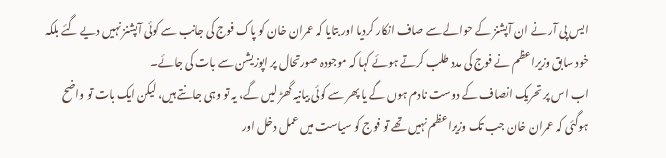ایس پی آر نے ان آپشنز کے حوالے سے صاف انکار کردیا اور بتایا کہ عمران خان کو پاک فوج کی جانب سے کوئی آپشنز نہیں دیے گئے بلکہ خود سابق وزیراعظم نے فوج کی مدد طلب کرتے ہوئے کہا کہ موجودہ صورتحال پر اپوزیشن سے بات کی جائے۔
اب اس پر تحریک انصاف کے دوست نادم ہوں گے یا پھر سے کوئی بیانیہ گھڑ لیں گے، یہ تو وہی جانتے ہیں، لیکن ایک بات تو واضح ہوگئی کہ عمران خان جب تک وزیراعظم نہیں تھے تو فوج کو سیاست میں عمل دخل اور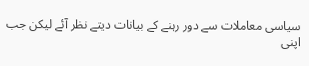سیاسی معاملات سے دور رہنے کے بیانات دیتے نظر آئے لیکن جب اپنی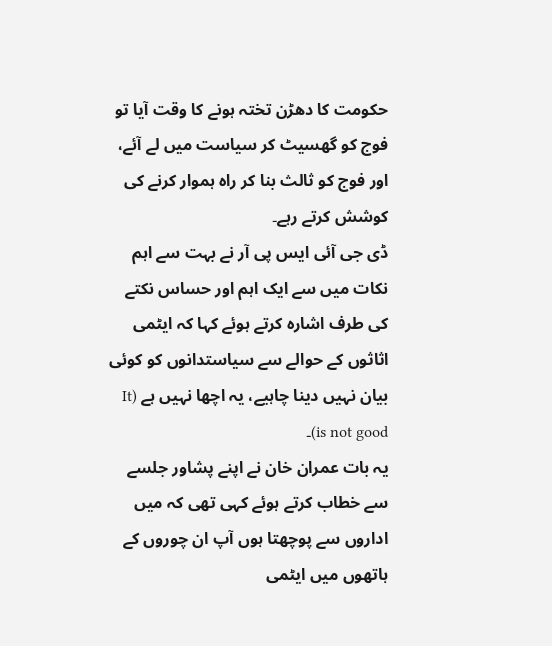حکومت کا دھڑن تختہ ہونے کا وقت آیا تو فوج کو گھسیٹ کر سیاست میں لے آئے، اور فوج کو ثالث بنا کر راہ ہموار کرنے کی کوشش کرتے رہے۔
ڈی جی آئی ایس پی آر نے بہت سے اہم نکات میں سے ایک اہم اور حساس نکتے کی طرف اشارہ کرتے ہوئے کہا کہ ایٹمی اثاثوں کے حوالے سے سیاستدانوں کو کوئی بیان نہیں دینا چاہیے، یہ اچھا نہیں ہے (It is not good)۔
یہ بات عمران خان نے اپنے پشاور جلسے سے خطاب کرتے ہوئے کہی تھی کہ میں اداروں سے پوچھتا ہوں آپ ان چوروں کے ہاتھوں میں ایٹمی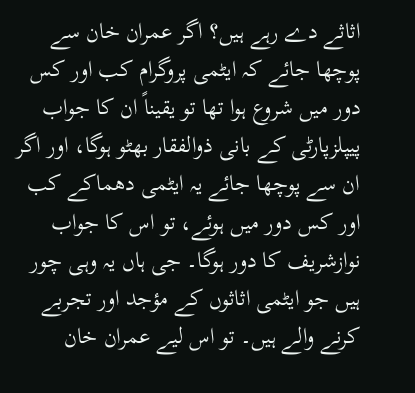اثاثے دے رہے ہیں؟ اگر عمران خان سے پوچھا جائے کہ ایٹمی پروگرام کب اور کس دور میں شروع ہوا تھا تو یقیناً ان کا جواب پیپلزپارٹی کے بانی ذوالفقار بھٹو ہوگا، اور اگر ان سے پوچھا جائے یہ ایٹمی دھماکے کب اور کس دور میں ہوئے، تو اس کا جواب نوازشریف کا دور ہوگا۔ جی ہاں یہ وہی چور ہیں جو ایٹمی اثاثوں کے مؤجد اور تجربے کرنے والے ہیں۔ تو اس لیے عمران خان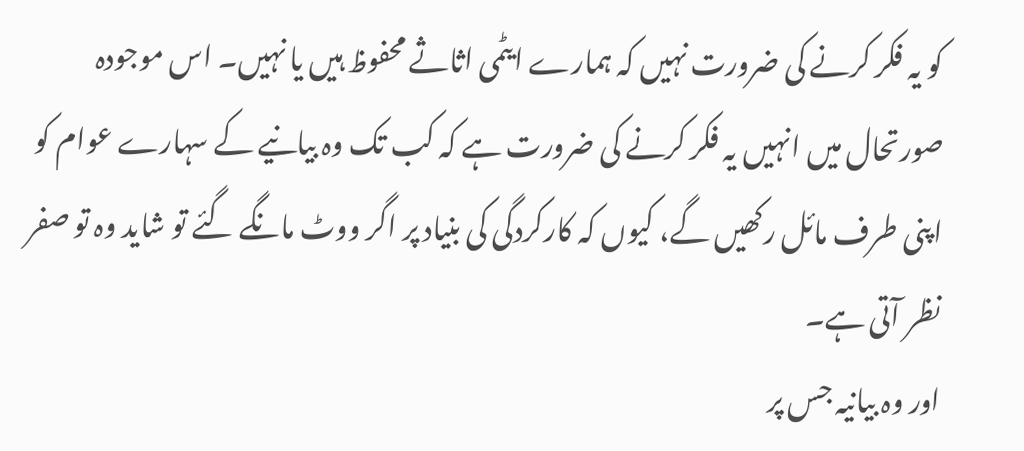کو یہ فکر کرنے کی ضرورت نہیں کہ ہمارے ایٹمی اثاثے محفوظ ہیں یا نہیں۔ اس موجودہ صورتحال میں انہیں یہ فکر کرنے کی ضرورت ہے کہ کب تک وہ بیانیے کے سہارے عوام کو اپنی طرف مائل رکھیں گے، کیوں کہ کارکردگی کی بنیاد پر اگر ووٹ مانگے گئے تو شاید وہ تو صفر نظر آتی ہے۔
اور وہ بیانیہ جس پر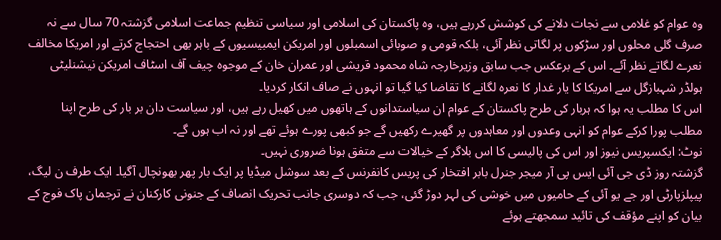وہ عوام کو غلامی سے نجات دلانے کی کوشش کررہے ہیں، وہ پاکستان کی اسلامی اور سیاسی تنظیم جماعت اسلامی گزشتہ 70 سال سے نہ صرف گلی محلوں اور سڑکوں پر لگاتی نظر آئی، بلکہ قومی و صوبائی اسمبلوں اور امریکن ایمبیسیوں کے باہر بھی احتجاج کرتے اور امریکا مخالف نعرے لگاتے نظر آئے۔ اس کے برعکس جب سابق وزیرخارجہ شاہ محمود قریشی اور عمران خان کے موجوہ چیف آف اسٹاف امریکن نیشنلیٹی ہولڈر شہبازگل سے امریکا کا یار غدار کا نعرہ لگانے کا تقاضا کیا گیا تو انہوں نے صاف انکار کردیا۔
اس کا مطلب یہ ہوا کہ ہربار کی طرح پاکستان کے عوام ان سیاستدانوں کے ہاتھوں میں کھیل رہے ہیں، اور سیاست دان بر بار کی طرح اپنا مطلب پورا کرکے عوام کو انہی وعدوں اور معاہدوں پر گھیرے رکھیں گے جو کبھی پورے ہوئے تھے اور نہ اب ہوں گے۔
نوٹ: ایکسپریس نیوز اور اس کی پالیسی کا اس بلاگر کے خیالات سے متفق ہونا ضروری نہیں۔
گزشتہ روز ڈی جی آئی ایس پی آر میجر جنرل بابر افتخار کی پریس کانفرنس کے بعد سوشل میڈیا پر ایک بار پھر بھونچال آگیا۔ ایک طرف ن لیگ، پیپلزپارٹی اور جے یو آئی کے حامیوں میں خوشی کی لہر دوڑ گئی، جب کہ دوسری جانب تحریک انصاف کے جنونی کارکنان نے ترجمان پاک فوج کے بیان کو اپنے مؤقف کی تائید سمجھتے ہوئے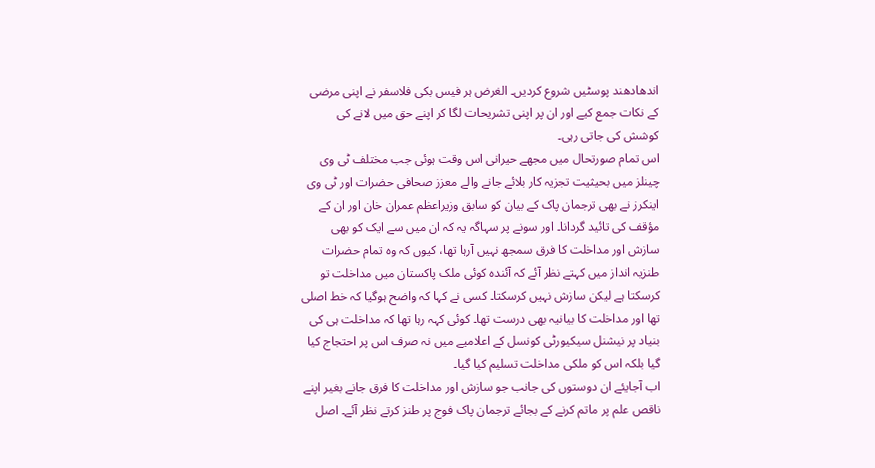اندھادھند پوسٹیں شروع کردیں۔ الغرض ہر فیس بکی فلاسفر نے اپنی مرضی کے نکات جمع کیے اور ان پر اپنی تشریحات لگا کر اپنے حق میں لانے کی کوشش کی جاتی رہی۔
اس تمام صورتحال میں مجھے حیرانی اس وقت ہوئی جب مختلف ٹی وی چینلز میں بحیثیت تجزیہ کار بلائے جانے والے معزز صحافی حضرات اور ٹی وی اینکرز نے بھی ترجمان پاک کے بیان کو سابق وزیراعظم عمران خان اور ان کے مؤقف کی تائید گردانا۔ اور سونے پر سہاگہ یہ کہ ان میں سے ایک کو بھی سازش اور مداخلت کا فرق سمجھ نہیں آرہا تھا، کیوں کہ وہ تمام حضرات طنزیہ انداز میں کہتے نظر آئے کہ آئندہ کوئی ملک پاکستان میں مداخلت تو کرسکتا ہے لیکن سازش نہیں کرسکتا۔ کسی نے کہا کہ واضح ہوگیا کہ خط اصلی تھا اور مداخلت کا بیانیہ بھی درست تھا۔ کوئی کہہ رہا تھا کہ مداخلت ہی کی بنیاد پر نیشنل سیکیورٹی کونسل کے اعلامیے میں نہ صرف اس پر احتجاج کیا گیا بلکہ اس کو ملکی مداخلت تسلیم کیا گیا۔
اب آجایئے ان دوستوں کی جانب جو سازش اور مداخلت کا فرق جانے بغیر اپنے ناقص علم پر ماتم کرنے کے بجائے ترجمان پاک فوج پر طنز کرتے نظر آئے۔ اصل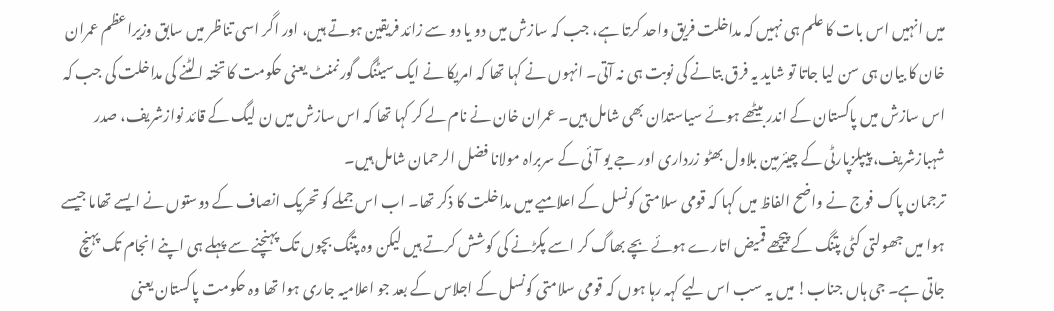میں انہیں اس بات کا علم ہی نہیں کہ مداخلت فریق واحد کرتا ہے، جب کہ سازش میں دو یا دو سے زائد فریقین ہوتے ہیں، اور اگر اسی تناظر میں سابق وزیراعظم عمران خان کا بیان ہی سن لیا جاتا تو شاید یہ فرق بتانے کی نوبت ہی نہ آتی۔ انہوں نے کہا تھا کہ امریکا نے ایک سیٹنگ گورنمنٹ یعنی حکومت کا تختہ الٹنے کی مداخلت کی جب کہ اس سازش میں پاکستان کے اندر بیٹھے ہوئے سیاستدان بھی شامل ہیں۔ عمران خان نے نام لے کر کہا تھا کہ اس سازش میں ن لیگ کے قائد نوازشریف، صدر شہبازشریف، پیپلزپارٹی کے چیئرمین بلاول بھٹو زرداری اور جے یو آئی کے سربراہ مولانا فضل الرحمان شامل ہیں۔
ترجمان پاک فوج نے واضح الفاظ میں کہا کہ قومی سلامتی کونسل کے اعلامیے میں مداخلت کا ذکر تھا۔ اب اس جملے کو تحریک انصاف کے دوستوں نے ایسے تھاما جیسے ہوا میں جھولتی کٹی پتنگ کے پیچھے قمیض اتارے ہوئے بچے بھاگ کر اسے پکڑنے کی کوشش کرتے ہیں لیکن وہ پتنگ بچوں تک پہنچنے سے پہلے ہی اپنے انجام تک پہنچ جاتی ہے۔ جی ہاں جناب! میں یہ سب اس لیے کہہ رہا ہوں کہ قومی سلامتی کونسل کے اجلاس کے بعد جو اعلامیہ جاری ہوا تھا وہ حکومت پاکستان یعنی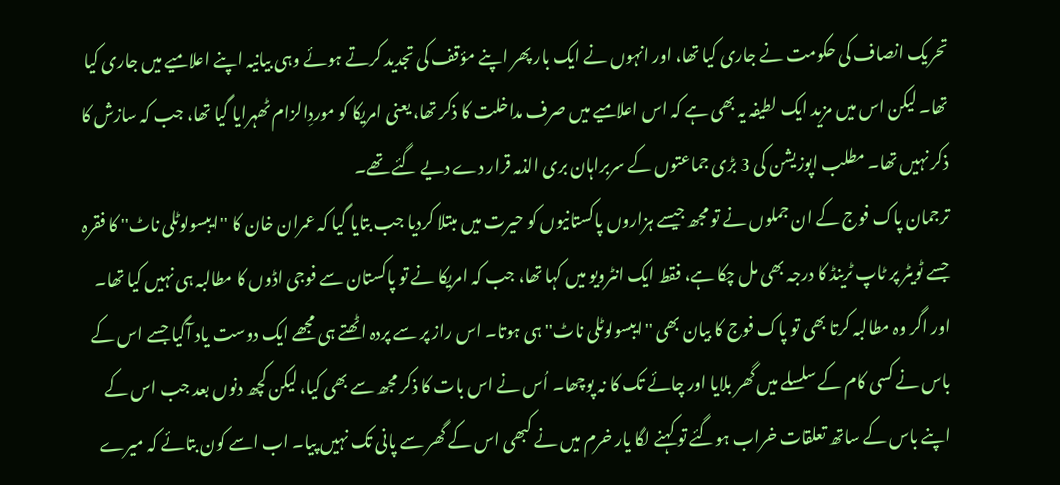تحریک انصاف کی حکومت نے جاری کیا تھا، اور انہوں نے ایک بار پھر اپنے مؤقف کی تجدید کرتے ہوئے وہی بیانیہ اپنے اعلامیے میں جاری کیا تھا۔ لیکن اس میں مزید ایک لطیفہ یہ بھی ہے کہ اس اعلامیے میں صرف مداخلت کا ذکر تھا، یعنی امریکا کو موردِالزام ٹھہرایا گیا تھا، جب کہ سازش کا ذکر نہیں تھا۔ مطلب اپوزیشن کی 3 بڑی جماعتوں کے سربراہان بری الذمہ قرار دے دیے گئے تھے۔
ترجمان پاک فوج کے ان جملوں نے تو مجھ جیسے ہزاروں پاکستانیوں کو حیرت میں مبتلا کردیا جب بتایا گیا کہ عمران خان کا ''ایبسولوٹلی ناٹ'' کا فقرہ جسے ٹویٹر پر ٹاپ ٹرینڈ کا درجہ بھی مل چکا ہے، فقط ایک انٹرویو میں کہا تھا، جب کہ امریکا نے تو پاکستان سے فوجی اڈوں کا مطالبہ ہی نہیں کیا تھا۔ اور اگر وہ مطالبہ کرتا بھی تو پاک فوج کا بیان بھی ''ایبسولوٹلی ناٹ'' ہی ہوتا۔ اس راز پر سے پردہ اٹھتے ہی مجھے ایک دوست یاد آگیا جسے اس کے باس نے کسی کام کے سلسلے میں گھر بلایا اور چائے تک کا نہ پوچھا۔ اُس نے اس بات کا ذکر مجھ سے بھی کیا، لیکن کچھ دنوں بعد جب اس کے اپنے باس کے ساتھ تعلقات خراب ہوگئے تو کہنے لگا یار خرم میں نے کبھی اس کے گھر سے پانی تک نہیں پیا۔ اب اسے کون بتائے کہ میرے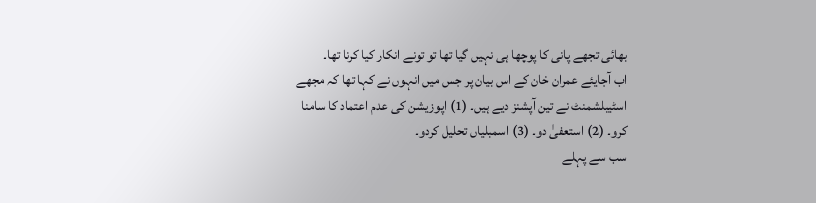بھائی تجھے پانی کا پوچھا ہی نہیں گیا تھا تو تونے انکار کیا کرنا تھا۔
اب آجایئے عمران خان کے اس بیان پر جس میں انہوں نے کہا تھا کہ مجھے اسٹیبلشمنٹ نے تین آپشنز دیے ہیں۔ (1) اپوزیشن کی عدم اعتماد کا سامنا کرو۔ (2) استعفیٰ دو۔ (3) اسمبلیاں تحلیل کردو۔
سب سے پہلے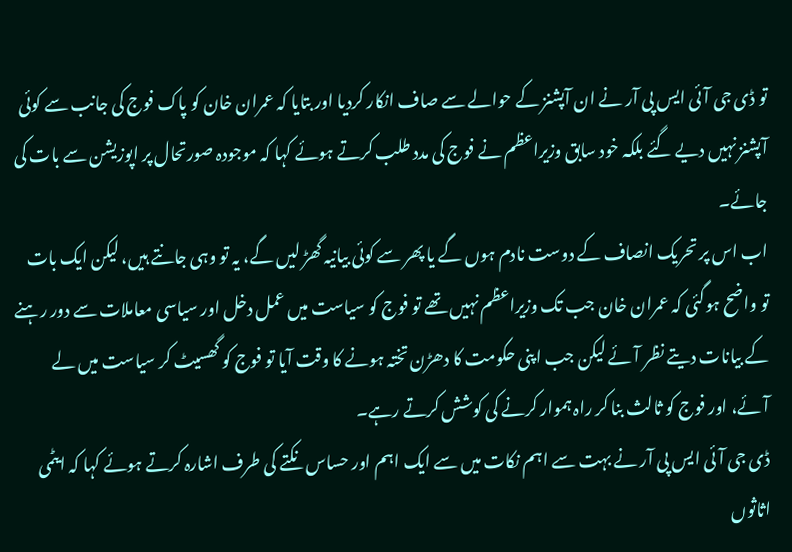تو ڈی جی آئی ایس پی آر نے ان آپشنز کے حوالے سے صاف انکار کردیا اور بتایا کہ عمران خان کو پاک فوج کی جانب سے کوئی آپشنز نہیں دیے گئے بلکہ خود سابق وزیراعظم نے فوج کی مدد طلب کرتے ہوئے کہا کہ موجودہ صورتحال پر اپوزیشن سے بات کی جائے۔
اب اس پر تحریک انصاف کے دوست نادم ہوں گے یا پھر سے کوئی بیانیہ گھڑ لیں گے، یہ تو وہی جانتے ہیں، لیکن ایک بات تو واضح ہوگئی کہ عمران خان جب تک وزیراعظم نہیں تھے تو فوج کو سیاست میں عمل دخل اور سیاسی معاملات سے دور رہنے کے بیانات دیتے نظر آئے لیکن جب اپنی حکومت کا دھڑن تختہ ہونے کا وقت آیا تو فوج کو گھسیٹ کر سیاست میں لے آئے، اور فوج کو ثالث بنا کر راہ ہموار کرنے کی کوشش کرتے رہے۔
ڈی جی آئی ایس پی آر نے بہت سے اہم نکات میں سے ایک اہم اور حساس نکتے کی طرف اشارہ کرتے ہوئے کہا کہ ایٹمی اثاثوں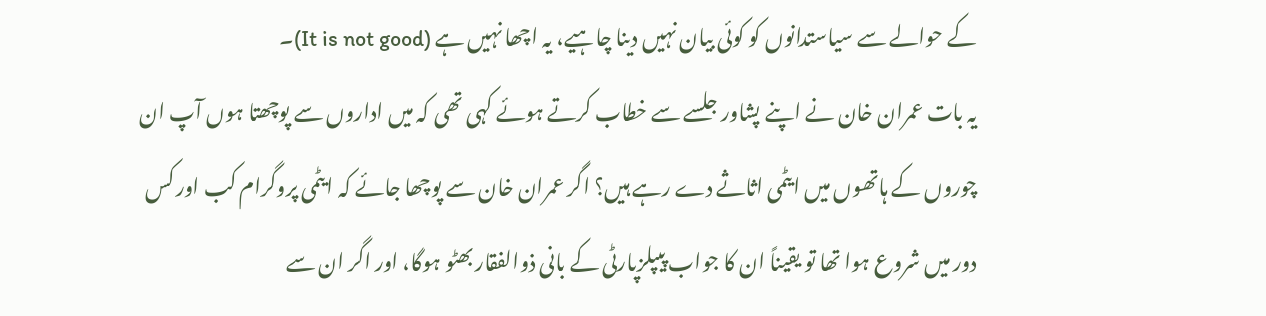کے حوالے سے سیاستدانوں کو کوئی بیان نہیں دینا چاہیے، یہ اچھا نہیں ہے (It is not good)۔
یہ بات عمران خان نے اپنے پشاور جلسے سے خطاب کرتے ہوئے کہی تھی کہ میں اداروں سے پوچھتا ہوں آپ ان چوروں کے ہاتھوں میں ایٹمی اثاثے دے رہے ہیں؟ اگر عمران خان سے پوچھا جائے کہ ایٹمی پروگرام کب اور کس دور میں شروع ہوا تھا تو یقیناً ان کا جواب پیپلزپارٹی کے بانی ذوالفقار بھٹو ہوگا، اور اگر ان سے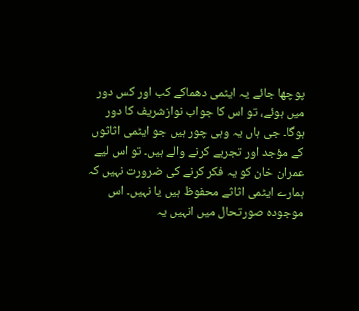پوچھا جائے یہ ایٹمی دھماکے کب اور کس دور میں ہوئے، تو اس کا جواب نوازشریف کا دور ہوگا۔ جی ہاں یہ وہی چور ہیں جو ایٹمی اثاثوں کے مؤجد اور تجربے کرنے والے ہیں۔ تو اس لیے عمران خان کو یہ فکر کرنے کی ضرورت نہیں کہ ہمارے ایٹمی اثاثے محفوظ ہیں یا نہیں۔ اس موجودہ صورتحال میں انہیں یہ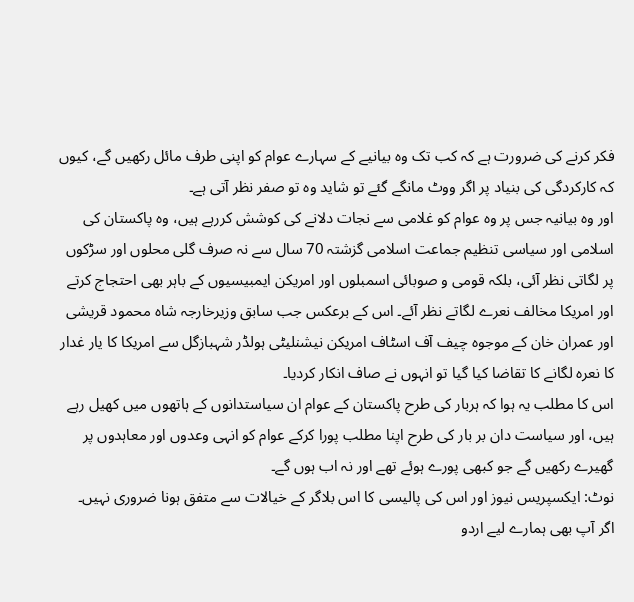فکر کرنے کی ضرورت ہے کہ کب تک وہ بیانیے کے سہارے عوام کو اپنی طرف مائل رکھیں گے، کیوں کہ کارکردگی کی بنیاد پر اگر ووٹ مانگے گئے تو شاید وہ تو صفر نظر آتی ہے۔
اور وہ بیانیہ جس پر وہ عوام کو غلامی سے نجات دلانے کی کوشش کررہے ہیں، وہ پاکستان کی اسلامی اور سیاسی تنظیم جماعت اسلامی گزشتہ 70 سال سے نہ صرف گلی محلوں اور سڑکوں پر لگاتی نظر آئی، بلکہ قومی و صوبائی اسمبلوں اور امریکن ایمبیسیوں کے باہر بھی احتجاج کرتے اور امریکا مخالف نعرے لگاتے نظر آئے۔ اس کے برعکس جب سابق وزیرخارجہ شاہ محمود قریشی اور عمران خان کے موجوہ چیف آف اسٹاف امریکن نیشنلیٹی ہولڈر شہبازگل سے امریکا کا یار غدار کا نعرہ لگانے کا تقاضا کیا گیا تو انہوں نے صاف انکار کردیا۔
اس کا مطلب یہ ہوا کہ ہربار کی طرح پاکستان کے عوام ان سیاستدانوں کے ہاتھوں میں کھیل رہے ہیں، اور سیاست دان بر بار کی طرح اپنا مطلب پورا کرکے عوام کو انہی وعدوں اور معاہدوں پر گھیرے رکھیں گے جو کبھی پورے ہوئے تھے اور نہ اب ہوں گے۔
نوٹ: ایکسپریس نیوز اور اس کی پالیسی کا اس بلاگر کے خیالات سے متفق ہونا ضروری نہیں۔
اگر آپ بھی ہمارے لیے اردو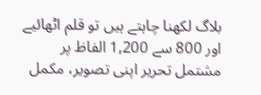بلاگ لکھنا چاہتے ہیں تو قلم اٹھائیے اور 800 سے 1,200 الفاظ پر مشتمل تحریر اپنی تصویر، مکمل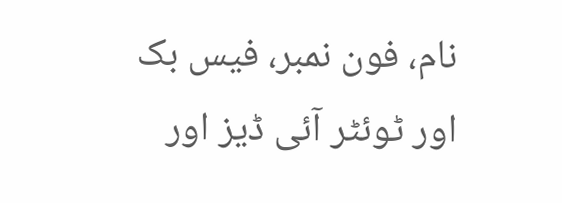نام، فون نمبر، فیس بک اور ٹوئٹر آئی ڈیز اور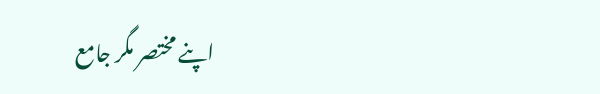اپنے مختصر مگر جامع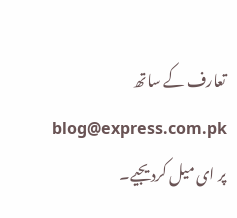تعارف کے ساتھ blog@express.com.pk پر ای میل کردیجیے۔